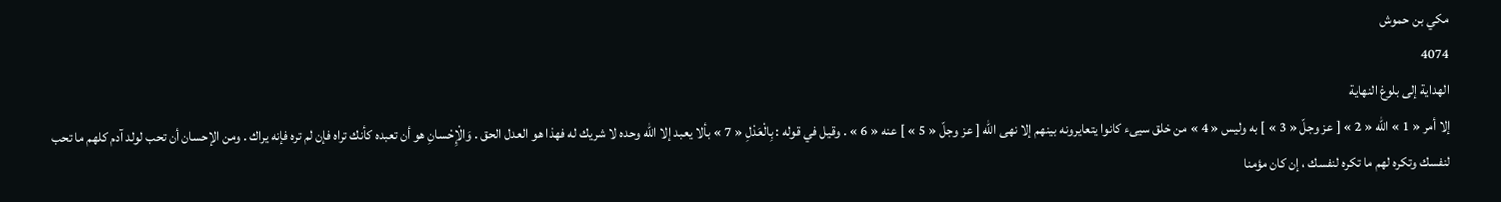مكي بن حموش
4074
الهداية إلى بلوغ النهاية
إلا أمر « 1 » اللّه « 2 » [ عز وجلّ « 3 » ] به وليس « 4 » من خلق سيىء كانوا يتعايرونه بينهم إلا نهى اللّه [ عز وجلّ « 5 » ] عنه « 6 » . وقيل في قوله : بِالْعَدْلِ « 7 » بألا يعبد إلا اللّه وحده لا شريك له فهذا هو العدل الحق . وَالْإِحْسانِ هو أن تعبده كأنك تراه فإن لم تره فإنه يراك . ومن الإحسان أن تحب لولد آدم كلهم ما تحب لنفسك وتكره لهم ما تكره لنفسك ، إن كان مؤمنا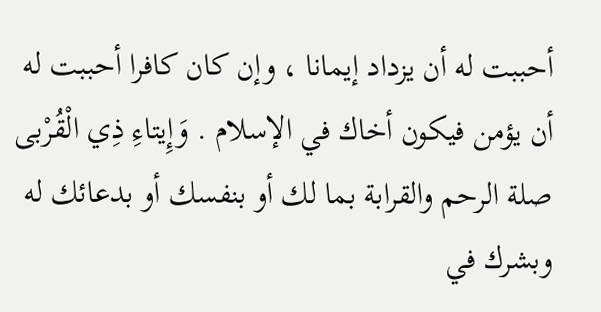أحببت له أن يزداد إيمانا ، وإن كان كافرا أحببت له أن يؤمن فيكون أخاك في الإسلام . وَإِيتاءِ ذِي الْقُرْبى صلة الرحم والقرابة بما لك أو بنفسك أو بدعائك له وبشرك في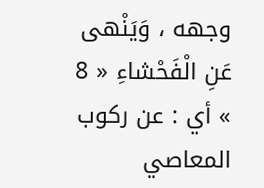وجهه ، وَيَنْهى عَنِ الْفَحْشاءِ « 8 » أي : عن ركوب المعاصي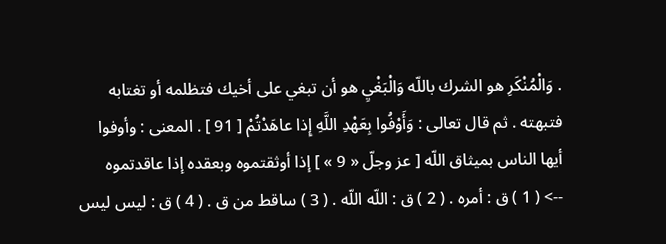. وَالْمُنْكَرِ هو الشرك باللّه وَالْبَغْيِ هو أن تبغي على أخيك فتظلمه أو تغتابه فتبهته . ثم قال تعالى : وَأَوْفُوا بِعَهْدِ اللَّهِ إِذا عاهَدْتُمْ [ 91 ] . المعنى : وأوفوا أيها الناس بميثاق اللّه [ عز وجلّ « 9 » ] إذا أوثقتموه وبعقده إذا عاقدتموه
--> ( 1 ) ق : أمره . ( 2 ) ق : اللّه اللّه . ( 3 ) ساقط من ق . ( 4 ) ق : ليس ليس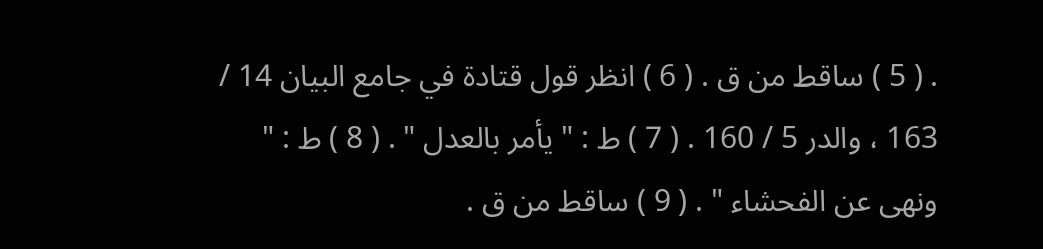. ( 5 ) ساقط من ق . ( 6 ) انظر قول قتادة في جامع البيان 14 / 163 ، والدر 5 / 160 . ( 7 ) ط : " يأمر بالعدل " . ( 8 ) ط : " ونهى عن الفحشاء " . ( 9 ) ساقط من ق .